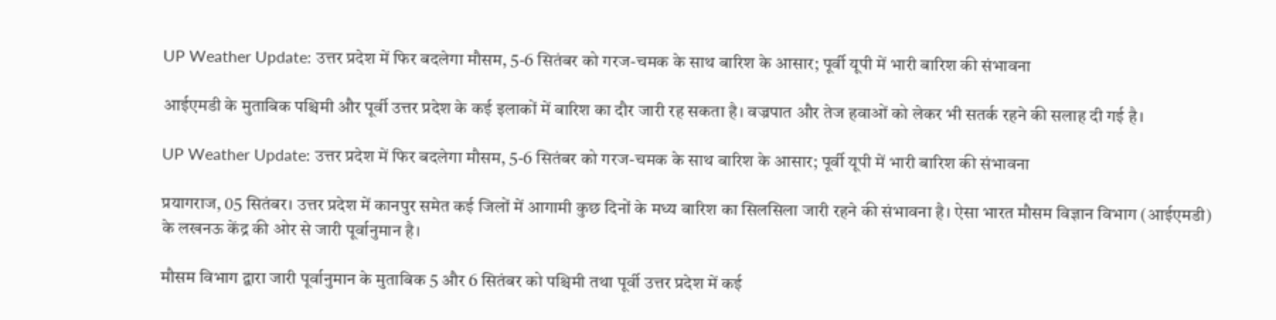UP Weather Update: उत्तर प्रदेश में फिर बदलेगा मौसम, 5-6 सितंबर को गरज-चमक के साथ बारिश के आसार; पूर्वी यूपी में भारी बारिश की संभावना

आईएमडी के मुताबिक पश्चिमी और पूर्वी उत्तर प्रदेश के कई इलाकों में बारिश का दौर जारी रह सकता है। वज्रपात और तेज हवाओं को लेकर भी सतर्क रहने की सलाह दी गई है।

UP Weather Update: उत्तर प्रदेश में फिर बदलेगा मौसम, 5-6 सितंबर को गरज-चमक के साथ बारिश के आसार; पूर्वी यूपी में भारी बारिश की संभावना

प्रयागराज, 05 सितंबर। उत्तर प्रदेश में कानपुर समेत कई जिलों में आगामी कुछ दिनों के मध्य बारिश का सिलसिला जारी रहने की संभावना है। ऐसा भारत मौसम विज्ञान विभाग (आईएमडी) के लखनऊ केंद्र की ओर से जारी पूर्वानुमान है।

मौसम विभाग द्वारा जारी पूर्वानुमान के मुताबिक 5 और 6 सितंबर को पश्चिमी तथा पूर्वी उत्तर प्रदेश में कई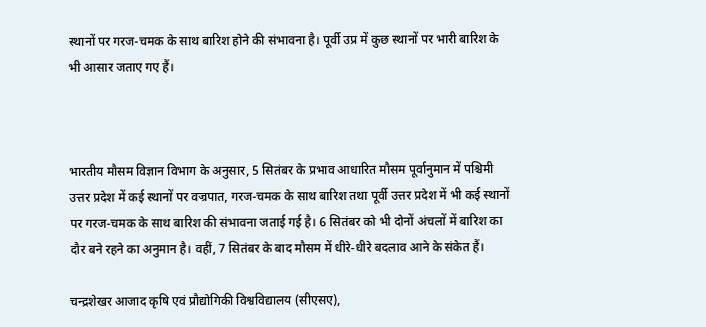स्थानों पर गरज-चमक के साथ बारिश होने की संभावना है। पूर्वी उप्र में कुछ स्थानों पर भारी बारिश के भी आसार जताए गए हैं।



भारतीय मौसम विज्ञान विभाग के अनुसार, 5 सितंबर के प्रभाव आधारित मौसम पूर्वानुमान में पश्चिमी उत्तर प्रदेश में कई स्थानों पर वज्रपात, गरज-चमक के साथ बारिश तथा पूर्वी उत्तर प्रदेश में भी कई स्थानों पर गरज-चमक के साथ बारिश की संभावना जताई गई है। 6 सितंबर को भी दोनों अंचलों में बारिश का दौर बने रहने का अनुमान है। वहीं, 7 सितंबर के बाद मौसम में धीरे-धीरे बदलाव आने के संकेत हैं।

चन्द्रशेखर आजाद कृषि एवं प्रौद्योगिकी विश्वविद्यालय (सीएसए),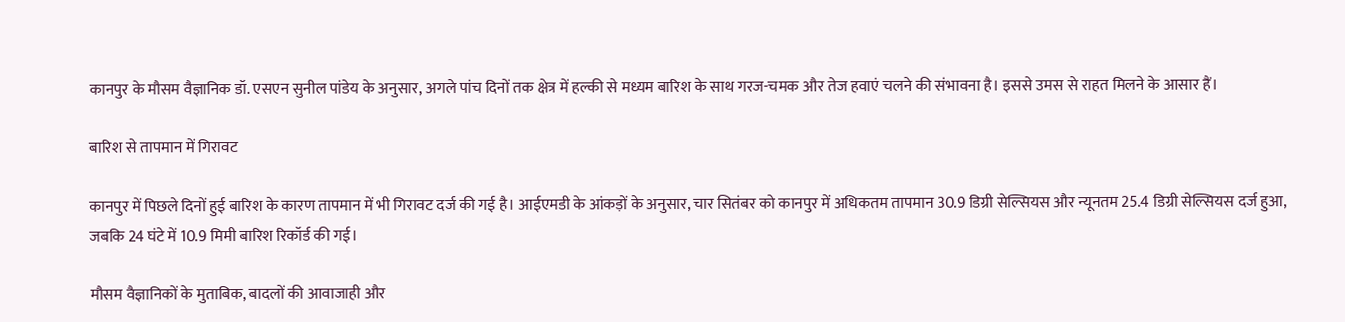कानपुर के मौसम वैज्ञानिक डॉ. एसएन सुनील पांडेय के अनुसार, अगले पांच दिनों तक क्षेत्र में हल्की से मध्यम बारिश के साथ गरज-चमक और तेज हवाएं चलने की संभावना है। इससे उमस से राहत मिलने के आसार हैं।

बारिश से तापमान में गिरावट

कानपुर में पिछले दिनों हुई बारिश के कारण तापमान में भी गिरावट दर्ज की गई है। आईएमडी के आंकड़ों के अनुसार, चार सितंबर को कानपुर में अधिकतम तापमान 30.9 डिग्री सेल्सियस और न्यूनतम 25.4 डिग्री सेल्सियस दर्ज हुआ, जबकि 24 घंटे में 10.9 मिमी बारिश रिकॉर्ड की गई।

मौसम वैज्ञानिकों के मुताबिक, बादलों की आवाजाही और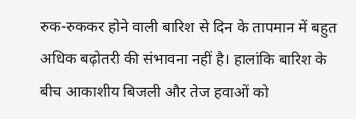रुक-रुककर होने वाली बारिश से दिन के तापमान में बहुत अधिक बढ़ोतरी की संभावना नहीं है। हालांकि बारिश के बीच आकाशीय बिजली और तेज हवाओं को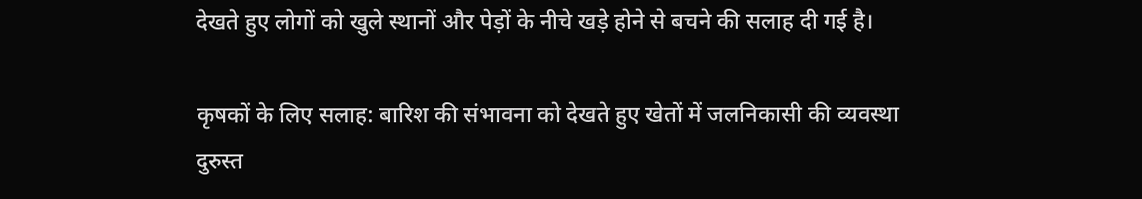देखते हुए लोगों को खुले स्थानों और पेड़ों के नीचे खड़े होने से बचने की सलाह दी गई है।

कृषकों के लिए सलाह: बारिश की संभावना को देखते हुए खेतों में जलनिकासी की व्यवस्था दुरुस्त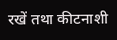रखें तथा कीटनाशी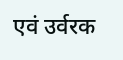एवं उर्वरक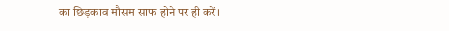का छिड़काव मौसम साफ होने पर ही करें।